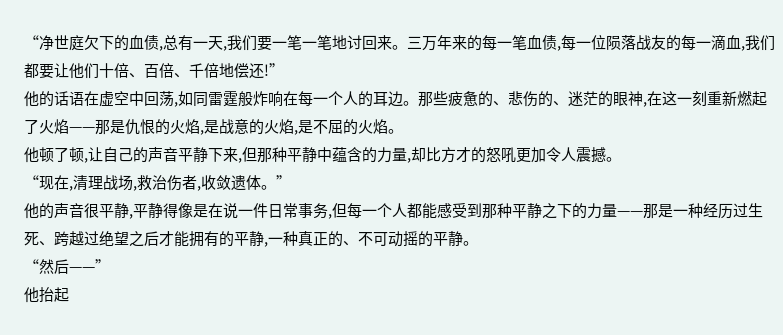“净世庭欠下的血债,总有一天,我们要一笔一笔地讨回来。三万年来的每一笔血债,每一位陨落战友的每一滴血,我们都要让他们十倍、百倍、千倍地偿还!”
他的话语在虚空中回荡,如同雷霆般炸响在每一个人的耳边。那些疲惫的、悲伤的、迷茫的眼神,在这一刻重新燃起了火焰——那是仇恨的火焰,是战意的火焰,是不屈的火焰。
他顿了顿,让自己的声音平静下来,但那种平静中蕴含的力量,却比方才的怒吼更加令人震撼。
“现在,清理战场,救治伤者,收敛遗体。”
他的声音很平静,平静得像是在说一件日常事务,但每一个人都能感受到那种平静之下的力量——那是一种经历过生死、跨越过绝望之后才能拥有的平静,一种真正的、不可动摇的平静。
“然后——”
他抬起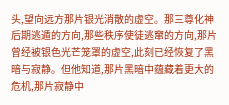头,望向远方那片银光消散的虚空。那三尊化神后期逃遁的方向,那些秩序使徒逃窜的方向,那片曾经被银色光芒笼罩的虚空,此刻已经恢复了黑暗与寂静。但他知道,那片黑暗中蕴藏着更大的危机,那片寂静中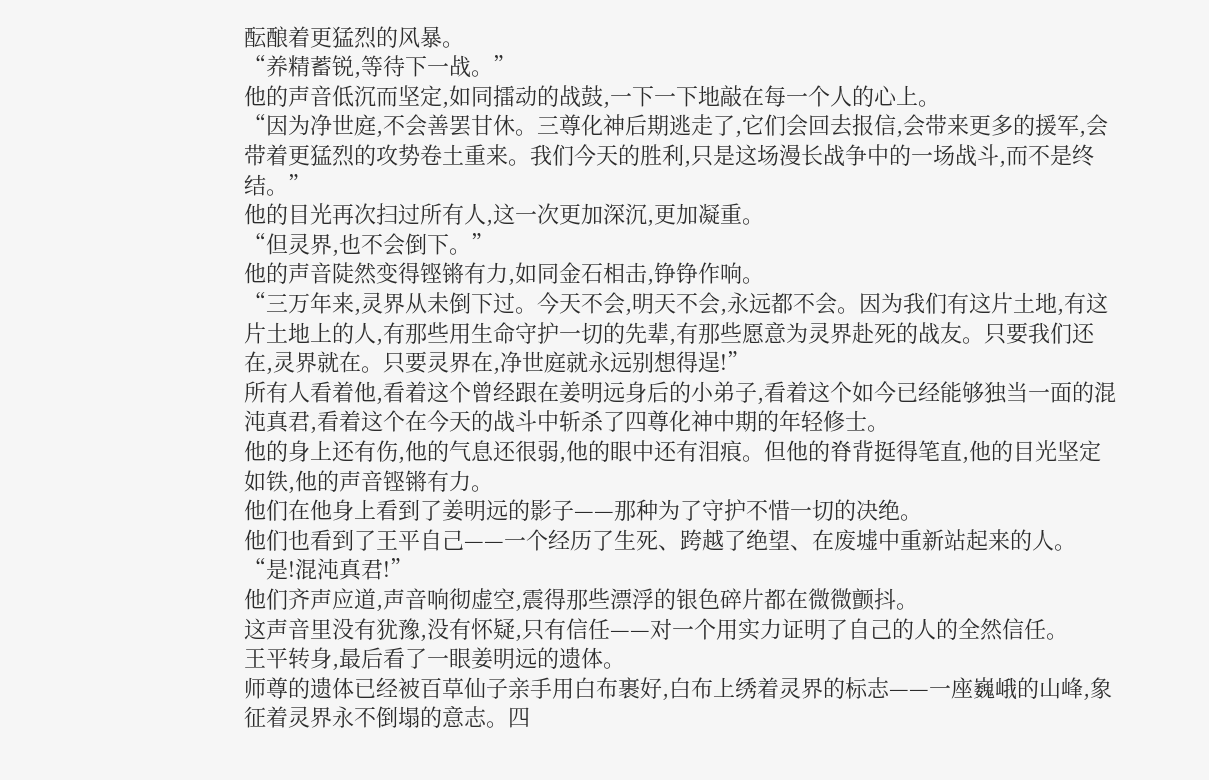酝酿着更猛烈的风暴。
“养精蓄锐,等待下一战。”
他的声音低沉而坚定,如同擂动的战鼓,一下一下地敲在每一个人的心上。
“因为净世庭,不会善罢甘休。三尊化神后期逃走了,它们会回去报信,会带来更多的援军,会带着更猛烈的攻势卷土重来。我们今天的胜利,只是这场漫长战争中的一场战斗,而不是终结。”
他的目光再次扫过所有人,这一次更加深沉,更加凝重。
“但灵界,也不会倒下。”
他的声音陡然变得铿锵有力,如同金石相击,铮铮作响。
“三万年来,灵界从未倒下过。今天不会,明天不会,永远都不会。因为我们有这片土地,有这片土地上的人,有那些用生命守护一切的先辈,有那些愿意为灵界赴死的战友。只要我们还在,灵界就在。只要灵界在,净世庭就永远别想得逞!”
所有人看着他,看着这个曾经跟在姜明远身后的小弟子,看着这个如今已经能够独当一面的混沌真君,看着这个在今天的战斗中斩杀了四尊化神中期的年轻修士。
他的身上还有伤,他的气息还很弱,他的眼中还有泪痕。但他的脊背挺得笔直,他的目光坚定如铁,他的声音铿锵有力。
他们在他身上看到了姜明远的影子——那种为了守护不惜一切的决绝。
他们也看到了王平自己——一个经历了生死、跨越了绝望、在废墟中重新站起来的人。
“是!混沌真君!”
他们齐声应道,声音响彻虚空,震得那些漂浮的银色碎片都在微微颤抖。
这声音里没有犹豫,没有怀疑,只有信任——对一个用实力证明了自己的人的全然信任。
王平转身,最后看了一眼姜明远的遗体。
师尊的遗体已经被百草仙子亲手用白布裹好,白布上绣着灵界的标志——一座巍峨的山峰,象征着灵界永不倒塌的意志。四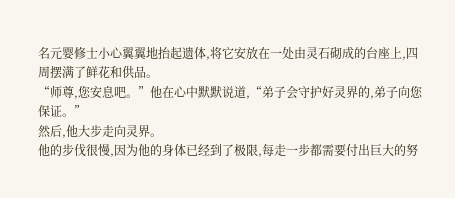名元婴修士小心翼翼地抬起遗体,将它安放在一处由灵石砌成的台座上,四周摆满了鲜花和供品。
“师尊,您安息吧。”他在心中默默说道,“弟子会守护好灵界的,弟子向您保证。”
然后,他大步走向灵界。
他的步伐很慢,因为他的身体已经到了极限,每走一步都需要付出巨大的努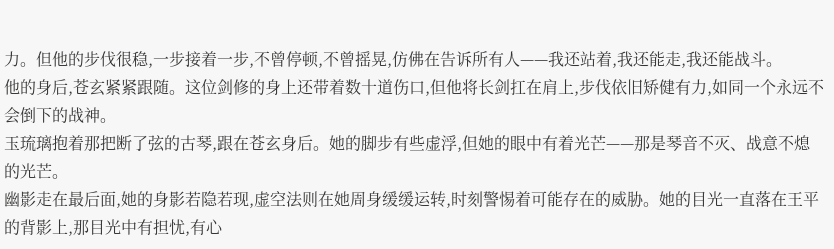力。但他的步伐很稳,一步接着一步,不曾停顿,不曾摇晃,仿佛在告诉所有人——我还站着,我还能走,我还能战斗。
他的身后,苍玄紧紧跟随。这位剑修的身上还带着数十道伤口,但他将长剑扛在肩上,步伐依旧矫健有力,如同一个永远不会倒下的战神。
玉琉璃抱着那把断了弦的古琴,跟在苍玄身后。她的脚步有些虚浮,但她的眼中有着光芒——那是琴音不灭、战意不熄的光芒。
幽影走在最后面,她的身影若隐若现,虚空法则在她周身缓缓运转,时刻警惕着可能存在的威胁。她的目光一直落在王平的背影上,那目光中有担忧,有心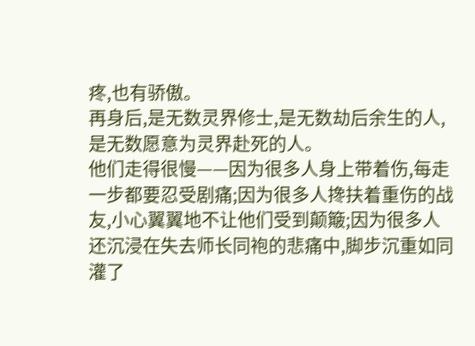疼,也有骄傲。
再身后,是无数灵界修士,是无数劫后余生的人,是无数愿意为灵界赴死的人。
他们走得很慢——因为很多人身上带着伤,每走一步都要忍受剧痛;因为很多人搀扶着重伤的战友,小心翼翼地不让他们受到颠簸;因为很多人还沉浸在失去师长同袍的悲痛中,脚步沉重如同灌了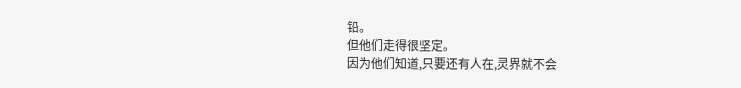铅。
但他们走得很坚定。
因为他们知道,只要还有人在,灵界就不会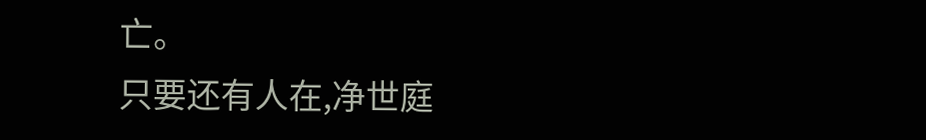亡。
只要还有人在,净世庭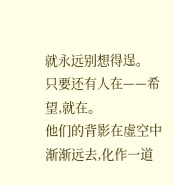就永远别想得逞。
只要还有人在——希望,就在。
他们的背影在虚空中渐渐远去,化作一道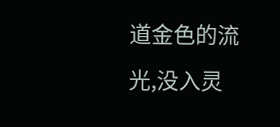道金色的流光,没入灵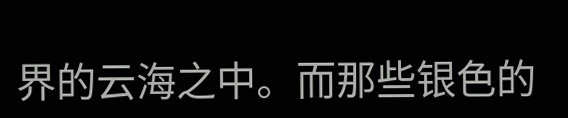界的云海之中。而那些银色的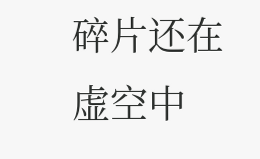碎片还在虚空中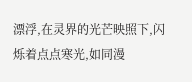漂浮,在灵界的光芒映照下,闪烁着点点寒光,如同漫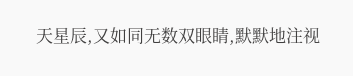天星辰,又如同无数双眼睛,默默地注视